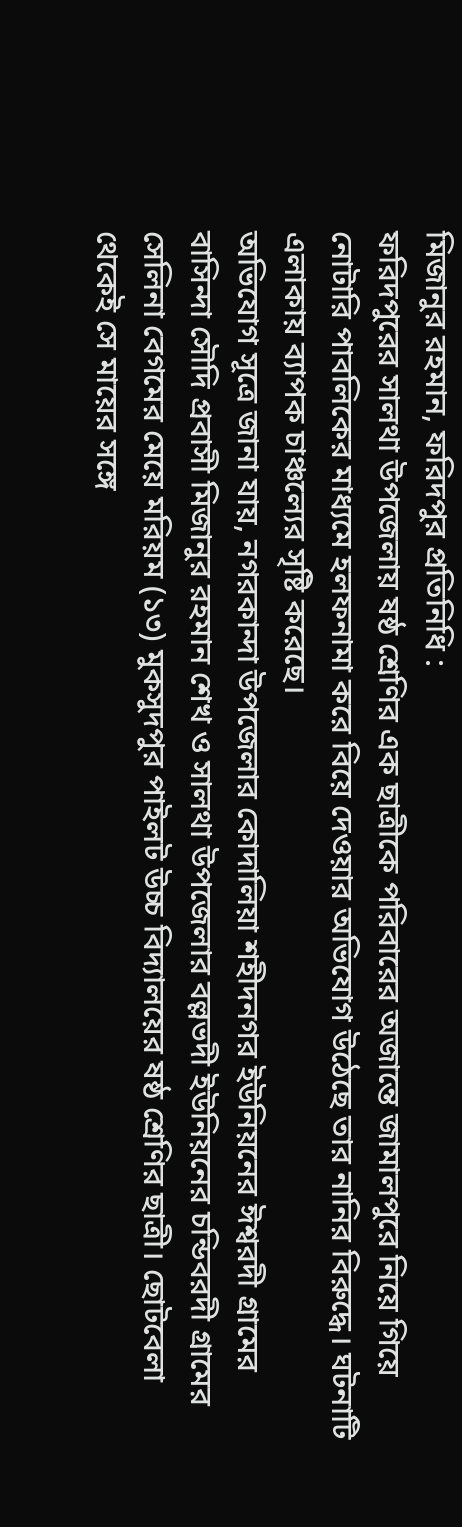মিজানুর রহমান, ফরিদপুর প্রতিনিধি :
ফরিদপুরের সালথা উপজেলায় ষষ্ঠ শ্রেণির এক ছাত্রীকে পরিবারের অজান্তে জামালপুরে নিয়ে গিয়ে নোটারি পাবলিকের মাধ্যমে হলফনামা করে বিয়ে দেওয়ার অভিযোগ উঠেছে তার নানির বিরুদ্ধে। ঘটনাটি এলাকায় ব্যাপক চাঞ্চল্যের সৃষ্টি করেছে।
অভিযোগ সূত্রে জানা যায়, নগরকান্দা উপজেলার কোদালিয়া শহীদনগর ইউনিয়নের ঈশ্বরদী গ্রামের বাসিন্দা সৌদি প্রবাসী মিজানুর রহমান শেখ ও সালথা উপজেলার বল্লভদী ইউনিয়নের চন্ডিবরদী গ্রামের সেলিনা বেগমের মেয়ে মরিয়ম (১৩) মুকসুদপুর পাইলট উচ্চ বিদ্যালয়ের ষষ্ঠ শ্রেণির ছাত্রী। ছোটবেলা থেকেই সে মায়ের সঙ্গে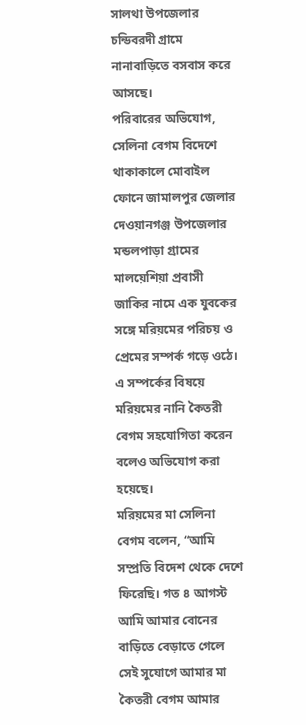সালথা উপজেলার চন্ডিবরদী গ্রামে নানাবাড়িতে বসবাস করে আসছে।
পরিবারের অভিযোগ, সেলিনা বেগম বিদেশে থাকাকালে মোবাইল ফোনে জামালপুর জেলার দেওয়ানগঞ্জ উপজেলার মন্ডলপাড়া গ্রামের মালয়েশিয়া প্রবাসী জাকির নামে এক যুবকের সঙ্গে মরিয়মের পরিচয় ও প্রেমের সম্পর্ক গড়ে ওঠে। এ সম্পর্কের বিষয়ে মরিয়মের নানি কৈতরী বেগম সহযোগিতা করেন বলেও অভিযোগ করা হয়েছে।
মরিয়মের মা সেলিনা বেগম বলেন, “আমি সম্প্রতি বিদেশ থেকে দেশে ফিরেছি। গত ৪ আগস্ট আমি আমার বোনের বাড়িতে বেড়াতে গেলে সেই সুযোগে আমার মা কৈতরী বেগম আমার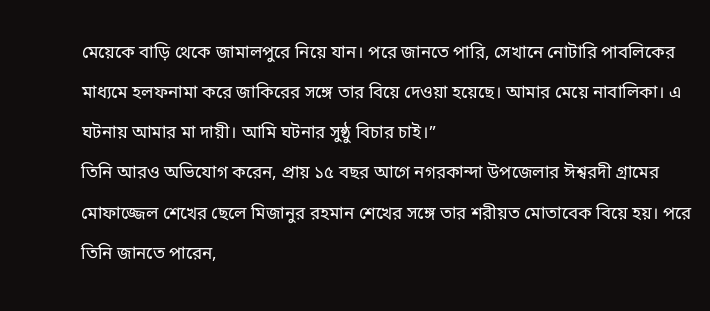মেয়েকে বাড়ি থেকে জামালপুরে নিয়ে যান। পরে জানতে পারি, সেখানে নোটারি পাবলিকের মাধ্যমে হলফনামা করে জাকিরের সঙ্গে তার বিয়ে দেওয়া হয়েছে। আমার মেয়ে নাবালিকা। এ ঘটনায় আমার মা দায়ী। আমি ঘটনার সুষ্ঠু বিচার চাই।”
তিনি আরও অভিযোগ করেন, প্রায় ১৫ বছর আগে নগরকান্দা উপজেলার ঈশ্বরদী গ্রামের মোফাজ্জেল শেখের ছেলে মিজানুর রহমান শেখের সঙ্গে তার শরীয়ত মোতাবেক বিয়ে হয়। পরে তিনি জানতে পারেন,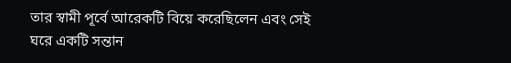তার স্বামী পূর্বে আরেকটি বিয়ে করেছিলেন এবং সেই ঘরে একটি সন্তান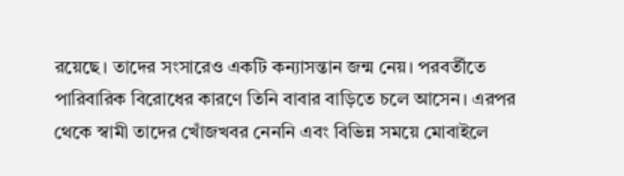রয়েছে। তাদের সংসারেও একটি কন্যাসন্তান জন্ম নেয়। পরবর্তীতে পারিবারিক বিরোধের কারণে তিনি বাবার বাড়িতে চলে আসেন। এরপর থেকে স্বামী তাদের খোঁজখবর নেননি এবং বিভিন্ন সময়ে মোবাইলে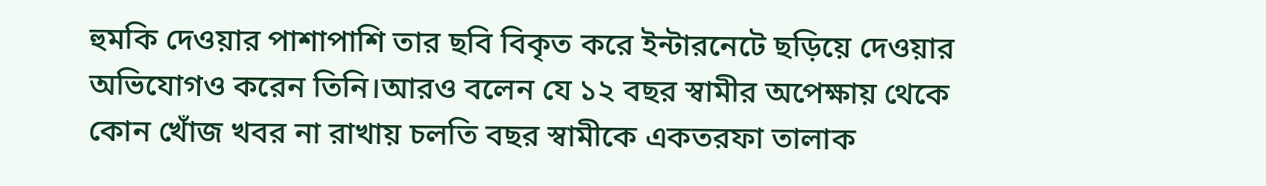হুমকি দেওয়ার পাশাপাশি তার ছবি বিকৃত করে ইন্টারনেটে ছড়িয়ে দেওয়ার অভিযোগও করেন তিনি।আরও বলেন যে ১২ বছর স্বামীর অপেক্ষায় থেকে কোন খোঁজ খবর না রাখায় চলতি বছর স্বামীকে একতরফা তালাক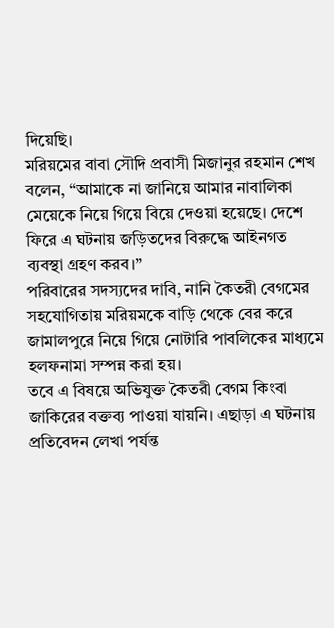দিয়েছি।
মরিয়মের বাবা সৌদি প্রবাসী মিজানুর রহমান শেখ বলেন, “আমাকে না জানিয়ে আমার নাবালিকা মেয়েকে নিয়ে গিয়ে বিয়ে দেওয়া হয়েছে। দেশে ফিরে এ ঘটনায় জড়িতদের বিরুদ্ধে আইনগত ব্যবস্থা গ্রহণ করব।”
পরিবারের সদস্যদের দাবি, নানি কৈতরী বেগমের সহযোগিতায় মরিয়মকে বাড়ি থেকে বের করে জামালপুরে নিয়ে গিয়ে নোটারি পাবলিকের মাধ্যমে হলফনামা সম্পন্ন করা হয়।
তবে এ বিষয়ে অভিযুক্ত কৈতরী বেগম কিংবা জাকিরের বক্তব্য পাওয়া যায়নি। এছাড়া এ ঘটনায় প্রতিবেদন লেখা পর্যন্ত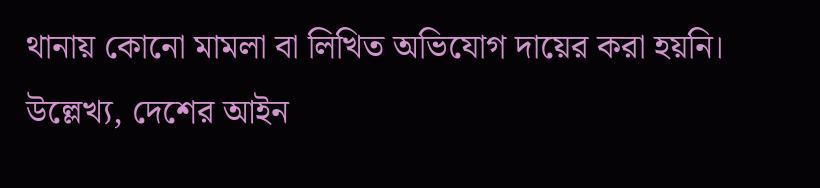থানায় কোনো মামলা বা লিখিত অভিযোগ দায়ের করা হয়নি।
উল্লেখ্য, দেশের আইন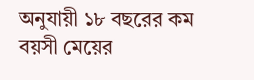অনুযায়ী ১৮ বছরের কম বয়সী মেয়ের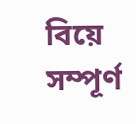বিয়ে সম্পূর্ণ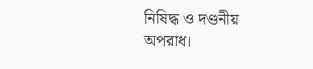নিষিদ্ধ ও দণ্ডনীয় অপরাধ।